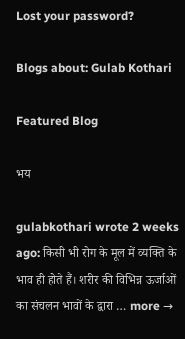Lost your password?

Blogs about: Gulab Kothari

Featured Blog

भय

gulabkothari wrote 2 weeks ago: किसी भी रोग के मूल में व्यक्ति के भाव ही होते हैं। शरीर की विभिन्न ऊर्जाओं का संचलन भावों के द्वारा … more →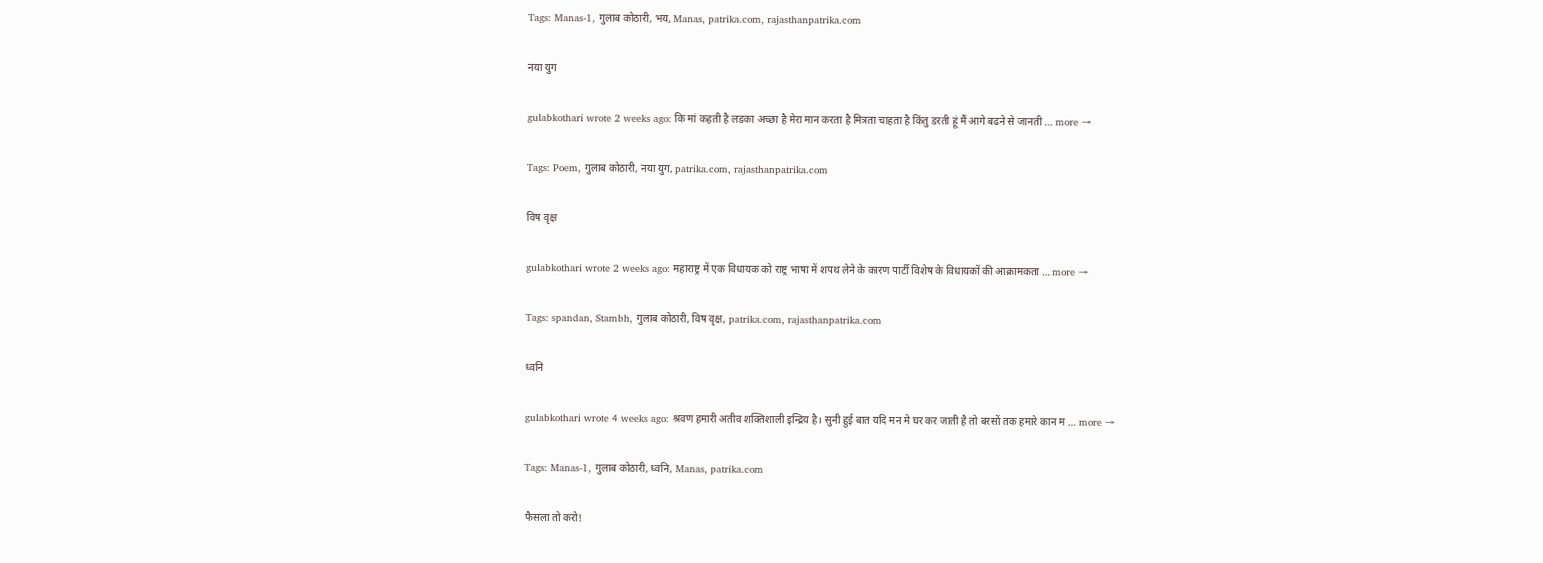Tags: Manas-1, गुलाब कोठारी, भय, Manas, patrika.com, rajasthanpatrika.com

नया युग

gulabkothari wrote 2 weeks ago: कि मां कहती है लडका अच्छा है मेरा मान करता है मित्रता चाहता है किंतु डरती हूं मैं आगे बढने से जानती … more →

Tags: Poem, गुलाब कोठारी, नया युग, patrika.com, rajasthanpatrika.com

विष वृक्ष

gulabkothari wrote 2 weeks ago: महाराष्ट्र में एक विधायक को राष्ट्र भाषा में शपथ लेने के कारण पार्टी विशेष के विधायकों की आक्रामकता … more →

Tags: spandan, Stambh, गुलाब कोठारी, विष वृक्ष, patrika.com, rajasthanpatrika.com

ध्वनि

gulabkothari wrote 4 weeks ago: श्रवण हमारी अतीव शक्तिशाली इन्द्रिय है। सुनी हुई बात यदि मन मे घर कर जाती है तो बरसों तक हमारे कान म … more →

Tags: Manas-1, गुलाब कोठारी, ध्वनि, Manas, patrika.com

फैसला तो करो!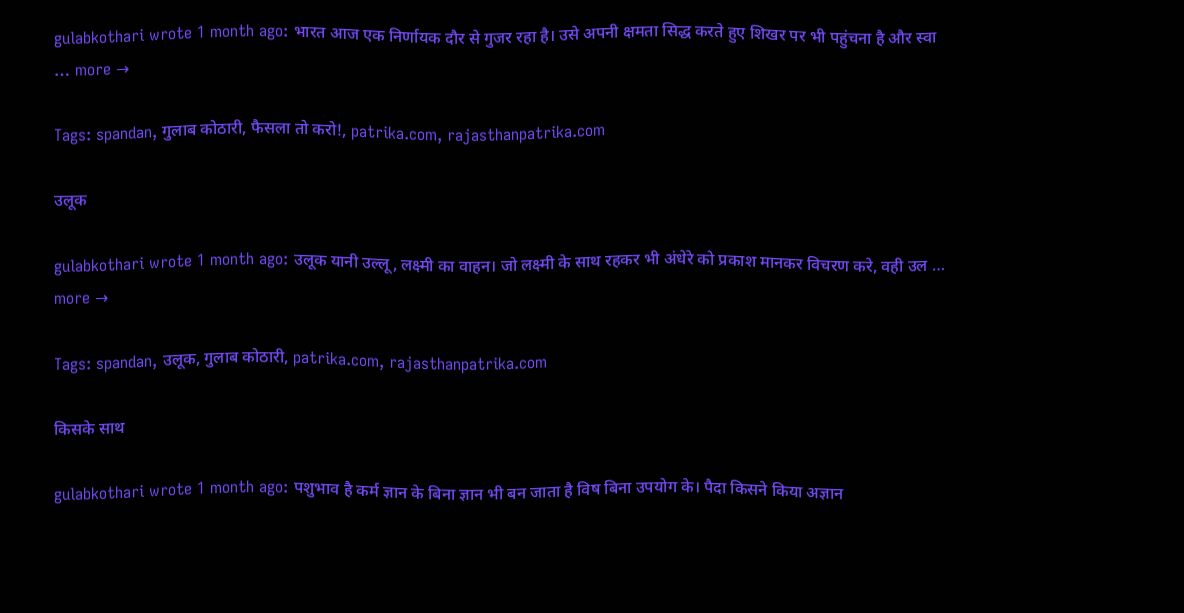gulabkothari wrote 1 month ago: भारत आज एक निर्णायक दौर से गुजर रहा है। उसे अपनी क्षमता सिद्ध करते हुए शिखर पर भी पहुंचना है और स्वा … more →

Tags: spandan, गुलाब कोठारी, फैसला तो करो!, patrika.com, rajasthanpatrika.com

उलूक

gulabkothari wrote 1 month ago: उलूक यानी उल्लू, लक्ष्मी का वाहन। जो लक्ष्मी के साथ रहकर भी अंधेरे को प्रकाश मानकर विचरण करे, वही उल … more →

Tags: spandan, उलूक, गुलाब कोठारी, patrika.com, rajasthanpatrika.com

किसके साथ

gulabkothari wrote 1 month ago: पशुभाव है कर्म ज्ञान के बिना ज्ञान भी बन जाता है विष बिना उपयोग के। पैदा किसने किया अज्ञान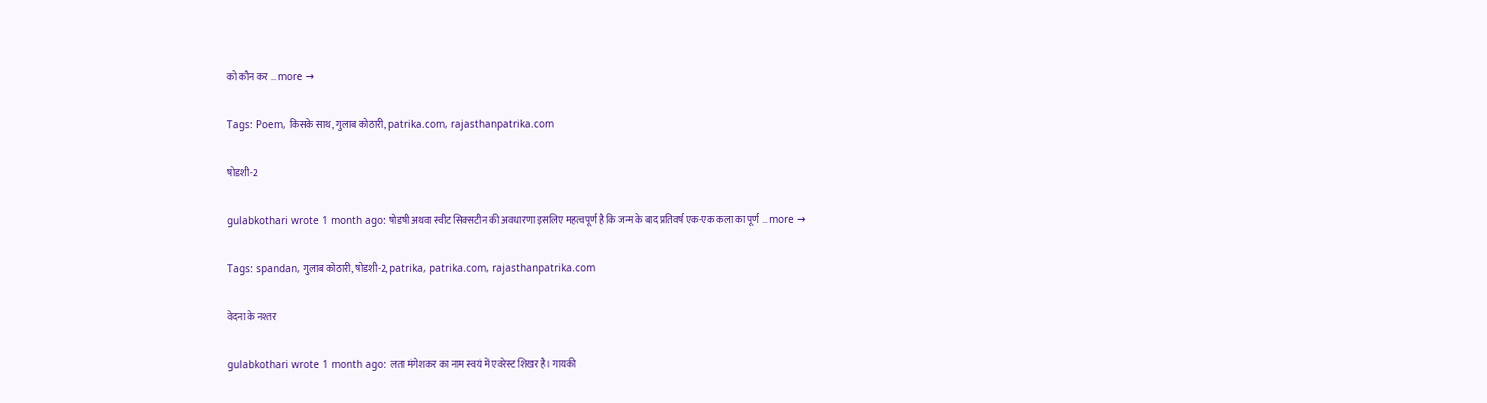को कौन कर … more →

Tags: Poem, किसके साथ, गुलाब कोठारी, patrika.com, rajasthanpatrika.com

षोडशी-2

gulabkothari wrote 1 month ago: षोडषी अथवा स्वीट सिक्सटीन की अवधारणा इसलिए महत्वपूर्ण है कि जन्म के बाद प्रतिवर्ष एक-एक कला का पूर्ण … more →

Tags: spandan, गुलाब कोठारी, षोडशी-2, patrika, patrika.com, rajasthanpatrika.com

वेदना के नश्तर

gulabkothari wrote 1 month ago: लता मंगेशकर का नाम स्वयं में एवरेस्ट शिखर है। गायकी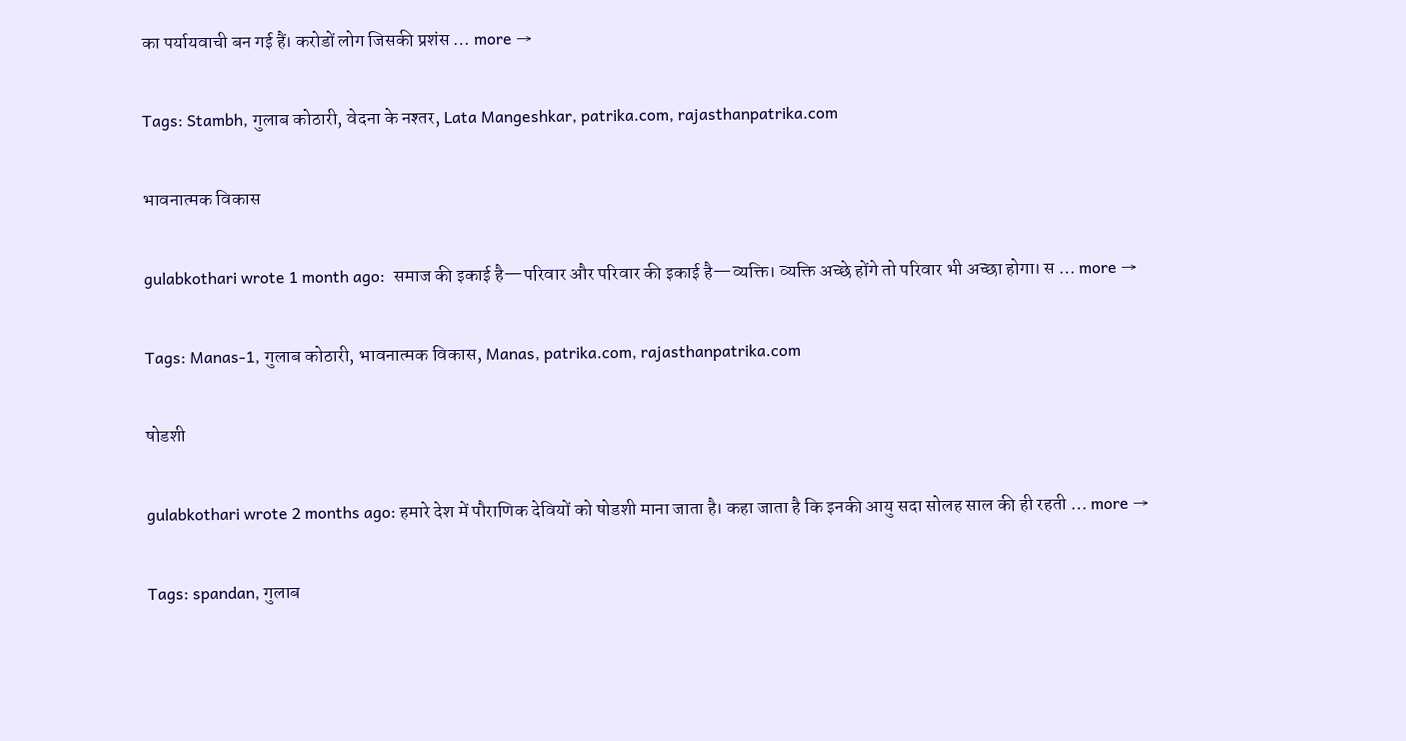का पर्यायवाची बन गई हैं। करोडों लोग जिसकी प्रशंस … more →

Tags: Stambh, गुलाब कोठारी, वेदना के नश्तर, Lata Mangeshkar, patrika.com, rajasthanpatrika.com

भावनात्मक विकास

gulabkothari wrote 1 month ago:  समाज की इकाई है—परिवार और परिवार की इकाई है—व्यक्ति। व्यक्ति अच्छे होंगे तो परिवार भी अच्छा होगा। स … more →

Tags: Manas-1, गुलाब कोठारी, भावनात्मक विकास, Manas, patrika.com, rajasthanpatrika.com

षोडशी

gulabkothari wrote 2 months ago: हमारे देश में पौराणिक देवियों को षोडशी माना जाता है। कहा जाता है कि इनकी आयु सदा सोलह साल की ही रहती … more →

Tags: spandan, गुलाब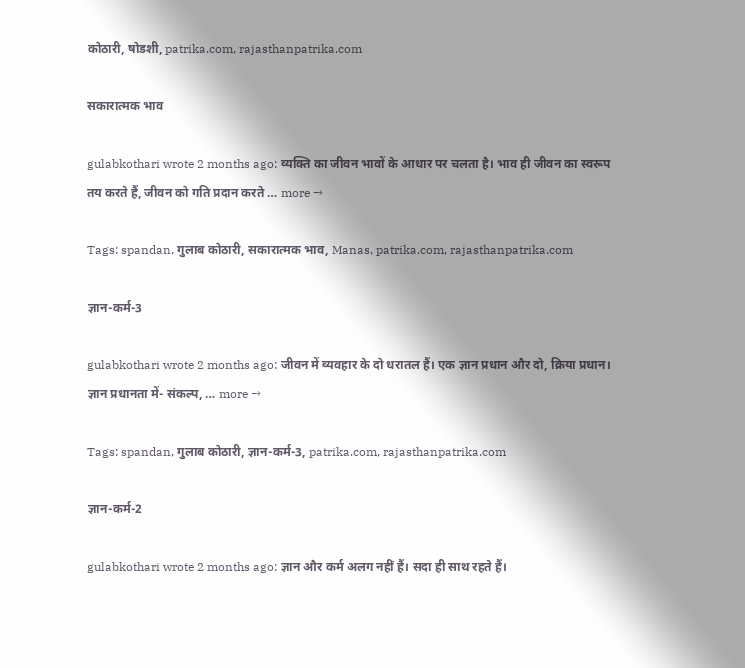कोठारी, षोडशी, patrika.com, rajasthanpatrika.com

सकारात्मक भाव

gulabkothari wrote 2 months ago: व्यक्ति का जीवन भावों के आधार पर चलता है। भाव ही जीवन का स्वरूप तय करते हैं, जीवन को गति प्रदान करते … more →

Tags: spandan, गुलाब कोठारी, सकारात्मक भाव, Manas, patrika.com, rajasthanpatrika.com

ज्ञान-कर्म-3

gulabkothari wrote 2 months ago: जीवन में व्यवहार के दो धरातल हैं। एक ज्ञान प्रधान और दो, क्रिया प्रधान। ज्ञान प्रधानता में- संकल्प, … more →

Tags: spandan, गुलाब कोठारी, ज्ञान-कर्म-3, patrika.com, rajasthanpatrika.com

ज्ञान-कर्म-2

gulabkothari wrote 2 months ago: ज्ञान और कर्म अलग नहीं हैं। सदा ही साथ रहते हैं।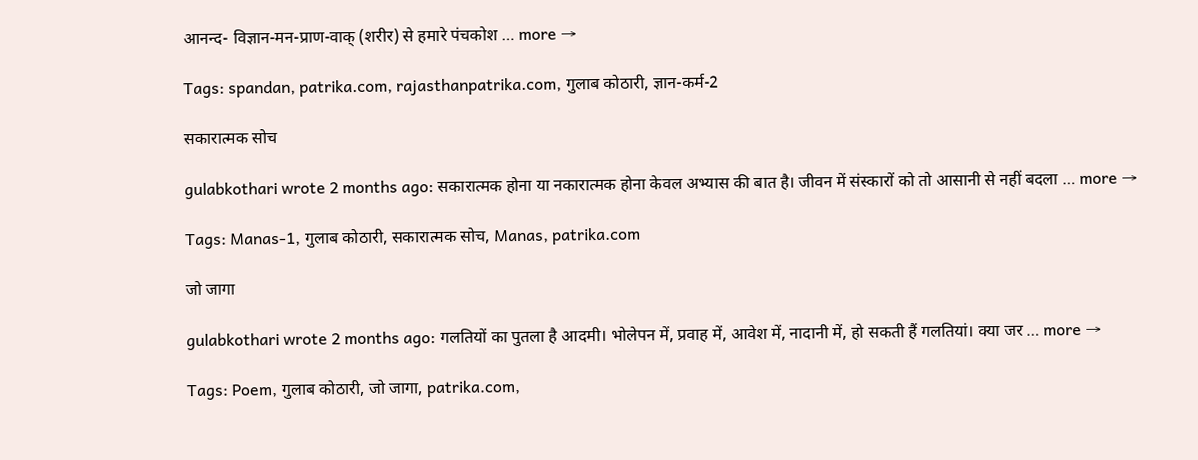आनन्द- विज्ञान-मन-प्राण-वाक् (शरीर) से हमारे पंचकोश … more →

Tags: spandan, patrika.com, rajasthanpatrika.com, गुलाब कोठारी, ज्ञान-कर्म-2

सकारात्मक सोच

gulabkothari wrote 2 months ago: सकारात्मक होना या नकारात्मक होना केवल अभ्यास की बात है। जीवन में संस्कारों को तो आसानी से नहीं बदला … more →

Tags: Manas-1, गुलाब कोठारी, सकारात्मक सोच, Manas, patrika.com

जो जागा

gulabkothari wrote 2 months ago: गलतियों का पुतला है आदमी। भोलेपन में, प्रवाह में, आवेश में, नादानी में, हो सकती हैं गलतियां। क्या जर … more →

Tags: Poem, गुलाब कोठारी, जो जागा, patrika.com,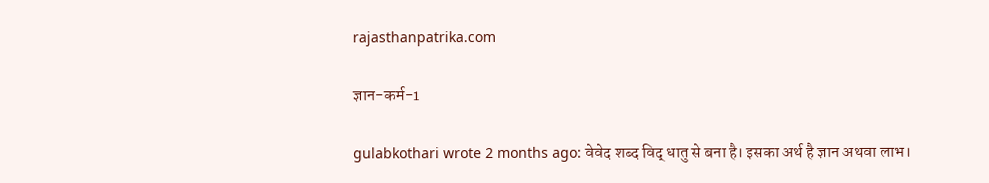rajasthanpatrika.com

ज्ञान-कर्म-1

gulabkothari wrote 2 months ago: वेवेद शब्द विद् धातु से बना है। इसका अर्थ है ज्ञान अथवा लाभ।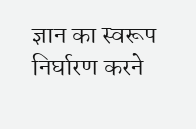ज्ञान का स्वरूप निर्घारण करने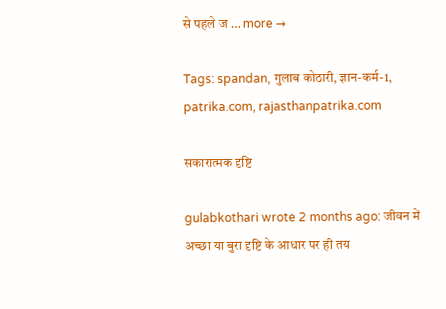से पहले ज … more →

Tags: spandan, गुलाब कोठारी, ज्ञान-कर्म-1, patrika.com, rajasthanpatrika.com

सकारात्मक दृष्टि

gulabkothari wrote 2 months ago: जीवन में अच्छा या बुरा दृष्टि के आधार पर ही तय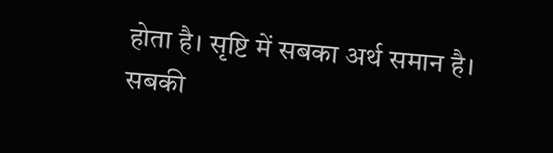होता है। सृष्टि में सबका अर्थ समान है। सबकी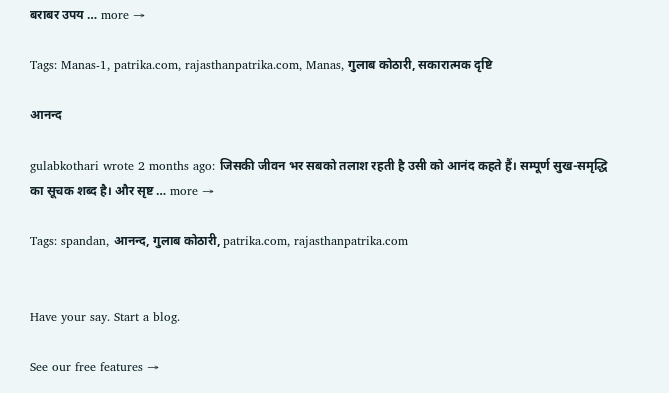बराबर उपय … more →

Tags: Manas-1, patrika.com, rajasthanpatrika.com, Manas, गुलाब कोठारी, सकारात्मक दृष्टि

आनन्द

gulabkothari wrote 2 months ago: जिसकी जीवन भर सबको तलाश रहती है उसी को आनंद कहते हैं। सम्पूर्ण सुख-समृद्धि का सूचक शब्द है। और सृष्ट … more →

Tags: spandan, आनन्द, गुलाब कोठारी, patrika.com, rajasthanpatrika.com


Have your say. Start a blog.

See our free features →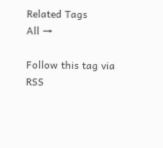Related Tags
All →

Follow this tag via RSS